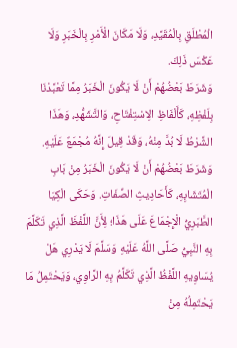الْمُطْلَقِ بِالْمُقَيَّدِ، وَلَا مَكَانَ الْأَمْرِ بِالْخَبَرِ وَلَا عَكْسَ ذَلِكَ.
وَشَرَطَ بَعْضُهُمْ أَنْ لَا يَكُونَ الْخَبَرُ مِمَّا تَعْبَّدْنَا بِلَفْظِهِ، كَأَلْفَاظِ الِاسْتِفْتَاحِ، وَالتَّشَهُّدِ، وَهَذَا الشَّرْطُ لَا بُدَّ مِنْهُ، وَقَدْ قِيلَ إِنَّهُ مُجْمَعٌ عَلَيْهِ.
وَشَرَطَ بَعْضُهُمْ أَنْ لَا يَكُونَ الْخَبَرُ مِنْ بَابِ الْمُتَشَابِهِ، كَأَحَادِيثِ الصِّفَاتِ. وَحَكَى الْكِيَا الطَّبَرِيُّ الْإِجْمَاعَ عَلَى هَذَا؛ لِأَنَّ اللَّفْظَ الَّذِي تَكَلَّمَ بِهِ النَّبِيُّ صَلَّى اللَّهُ عَلَيْهِ وَسَلَّمَ لَا يَدْرِي هَلْ يُسَاوِيهِ اللَّفْظُ الَّذِي تَكَلَّمُ بِهِ الرَّاوِي، وَيَحْتَمِلُ مَا يَحْتَمِلُهُ مِنْ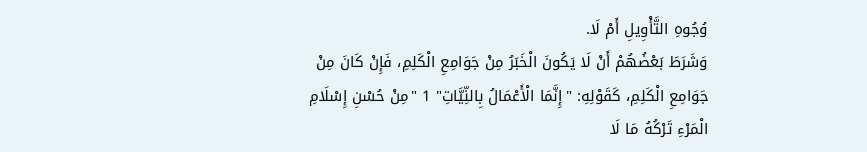وُجُوهِ التَّأْوِيلِ أَمْ لَا.
وَشَرَطَ بَعْضُهُمْ أَنْ لَا يَكُونَ الْخَبَرُ مِنْ جَوَامِعِ الْكَلِمِ، فَإِنْ كَانَ مِنْ جَوَامِعِ الْكَلِمِ، كَقَوْلِهِ: "إِنَّمَا الْأَعْمَالُ بِالنِّيَّاتِ" 1 "مِنْ حُسْنِ إِسْلَامِ الْمَرْءِ تَرْكُهُ مَا لَا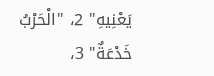يَعْنِيهِ" 2، "الْحَرْبُ خَدْعَةٌ" 3،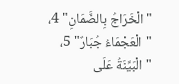"الْخَرَاجُ بِالضَّمَانِ" 4، "الْعَجْمَاءُ جُبَارٌ" 5، "الْبَيِّنَةُ عَلَى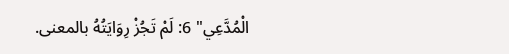الْمُدَّعِي" 6: لَمْ تَجُزْ رِوَايَتُهُ بالمعنى.